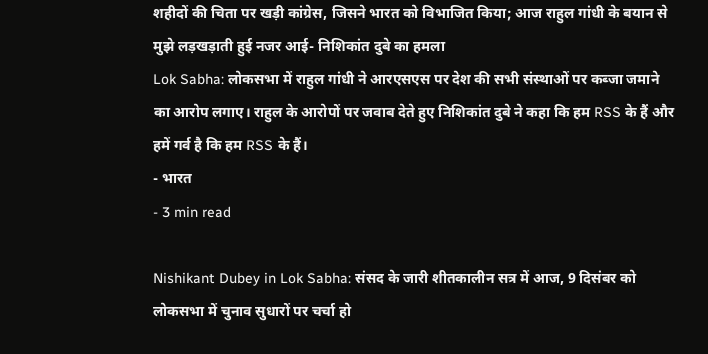शहीदों की चिता पर खड़ी कांग्रेस, जिसने भारत को विभाजित किया; आज राहुल गांधी के बयान से मुझे लड़खड़ाती हुई नजर आई- निशिकांत दुबे का हमला
Lok Sabha: लोकसभा में राहुल गांधी ने आरएसएस पर देश की सभी संस्थाओं पर कब्जा जमाने का आरोप लगाए। राहुल के आरोपों पर जवाब देते हुए निशिकांत दुबे ने कहा कि हम RSS के हैं और हमें गर्व है कि हम RSS के हैं।
- भारत
- 3 min read

Nishikant Dubey in Lok Sabha: संसद के जारी शीतकालीन सत्र में आज, 9 दिसंबर को लोकसभा में चुनाव सुधारों पर चर्चा हो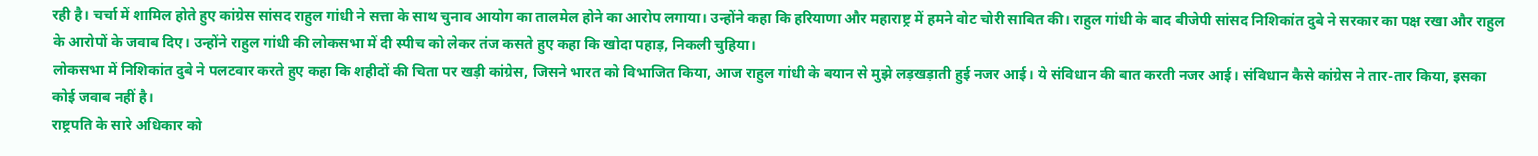रही है। चर्चा में शामिल होते हुए कांग्रेस सांसद राहुल गांधी ने सत्ता के साथ चुनाव आयोग का तालमेल होने का आरोप लगाया। उन्होंने कहा कि हरियाणा और महाराष्ट्र में हमने वोट चोरी साबित की। राहुल गांधी के बाद बीजेपी सांसद निशिकांत दुबे ने सरकार का पक्ष रखा और राहुल के आरोपों के जवाब दिए। उन्होंने राहुल गांधी की लोकसभा में दी स्पीच को लेकर तंज कसते हुए कहा कि खोदा पहाड़, निकली चुहिया।
लोकसभा में निशिकांत दुबे ने पलटवार करते हुए कहा कि शहीदों की चिता पर खड़ी कांग्रेस, जिसने भारत को विभाजित किया, आज राहुल गांधी के बयान से मुझे लड़खड़ाती हुई नजर आई। ये संविधान की बात करती नजर आई। संविधान कैसे कांग्रेस ने तार-तार किया, इसका कोई जवाब नहीं है।
राष्ट्रपति के सारे अधिकार को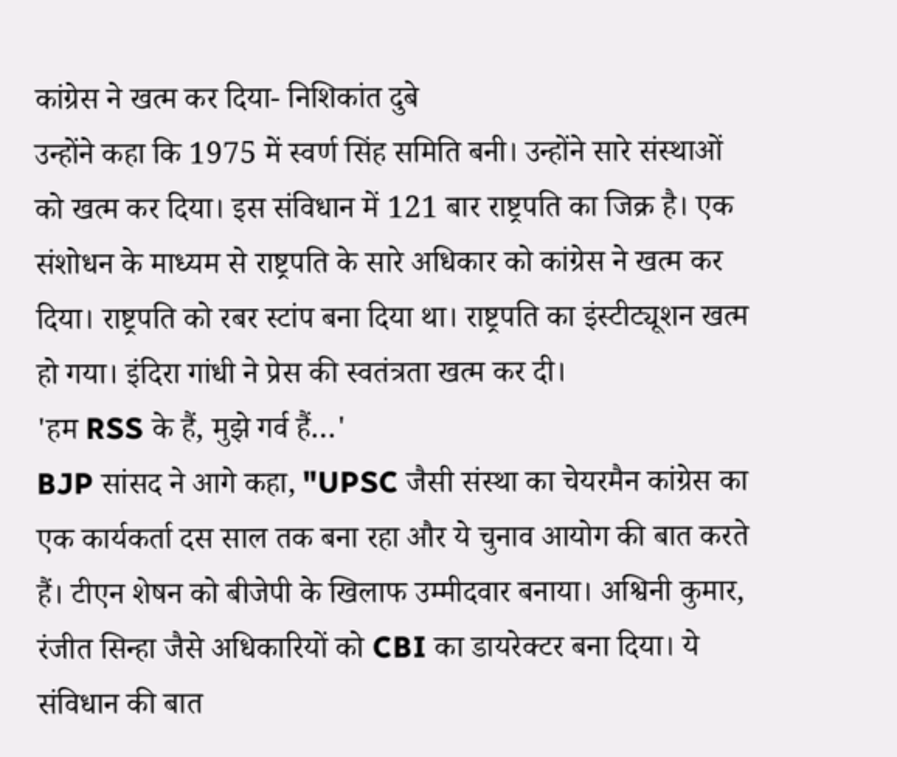कांग्रेस ने खत्म कर दिया- निशिकांत दुबे
उन्होंने कहा कि 1975 में स्वर्ण सिंह समिति बनी। उन्होंने सारे संस्थाओं को खत्म कर दिया। इस संविधान में 121 बार राष्ट्रपति का जिक्र है। एक संशोधन के माध्यम से राष्ट्रपति के सारे अधिकार को कांग्रेस ने खत्म कर दिया। राष्ट्रपति को रबर स्टांप बना दिया था। राष्ट्रपति का इंस्टीट्यूशन खत्म हो गया। इंदिरा गांधी ने प्रेस की स्वतंत्रता खत्म कर दी।
'हम RSS के हैं, मुझे गर्व हैं…'
BJP सांसद ने आगे कहा, "UPSC जैसी संस्था का चेयरमैन कांग्रेस का एक कार्यकर्ता दस साल तक बना रहा और ये चुनाव आयोग की बात करते हैं। टीएन शेषन को बीजेपी के खिलाफ उम्मीदवार बनाया। अश्विनी कुमार, रंजीत सिन्हा जैसे अधिकारियों को CBI का डायरेक्टर बना दिया। ये संविधान की बात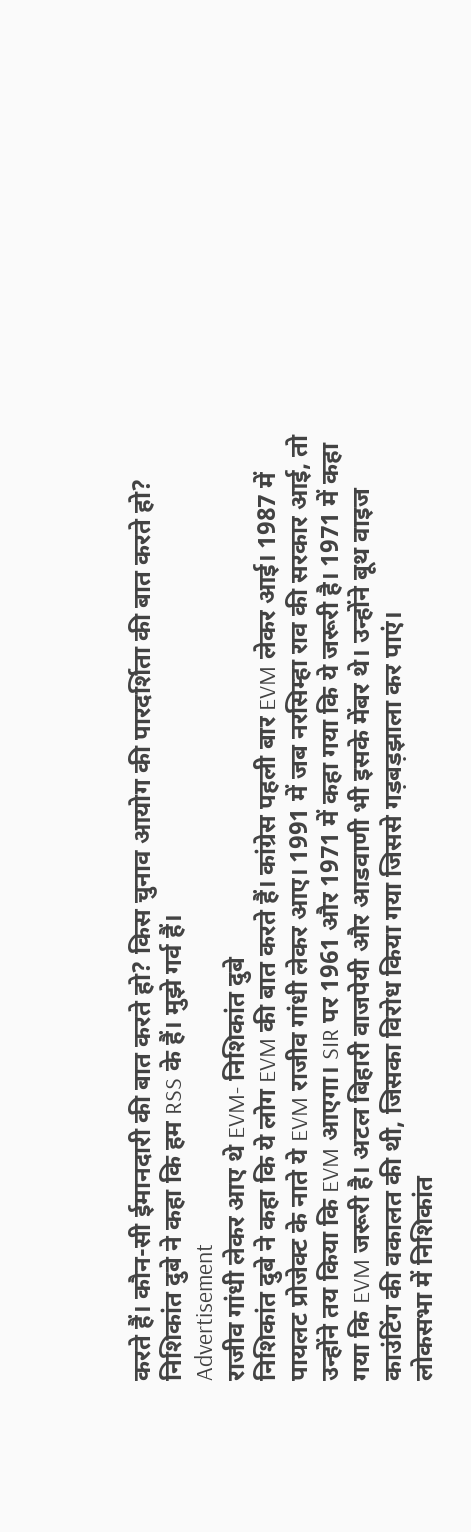करते हैं। कौन-सी ईमानदारी की बात करते हो? किस चुनाव आयोग की पारदर्शिता की बात करते हो? निशिकांत दुबे ने कहा कि हम RSS के हैं। मुझे गर्व हैं।
Advertisement
राजीव गांधी लेकर आए थे EVM- निशिकांत दुबे
निशिकांत दुबे ने कहा कि ये लोग EVM की बात करते हैं। कांग्रेस पहली बार EVM लेकर आई। 1987 में पायलट प्रोजेक्ट के नाते ये EVM राजीव गांधी लेकर आए। 1991 में जब नरसिम्हा राव की सरकार आई, तो उन्होंने तय किया कि EVM आएगा। SIR पर 1961 और 1971 में कहा गया कि ये जरूरी है। 1971 में कहा गया कि EVM जरूरी है। अटल बिहारी वाजपेयी और आडवाणी भी इसके मेंबर थे। उन्होंने बूथ वाइज काउंटिंग की वकालत की थी, जिसका विरोध किया गया जिससे गड़बड़झाला कर पाएं।
लोकसभा में निशिकांत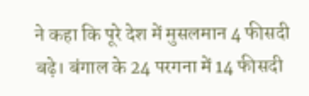ने कहा कि पूरे देश में मुसलमान 4 फीसदी बढ़े। बंगाल के 24 परगना में 14 फीसदी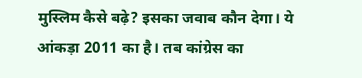मुस्लिम कैसे बढ़े? इसका जवाब कौन देगा। ये आंकड़ा 2011 का है। तब कांग्रेस का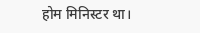होम मिनिस्टर था।